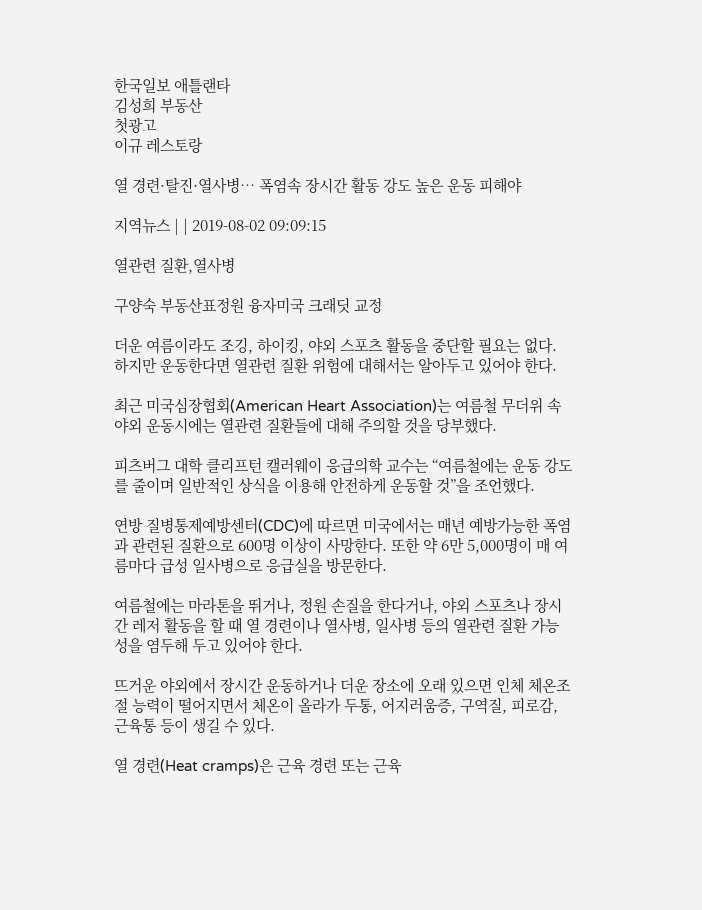한국일보 애틀랜타
김성희 부동산
첫광고
이규 레스토랑

열 경련·탈진·열사병… 폭염속 장시간 활동 강도 높은 운동 피해야

지역뉴스 | | 2019-08-02 09:09:15

열관련 질환,열사병

구양숙 부동산표정원 융자미국 크래딧 교정

더운 여름이라도 조깅, 하이킹, 야외 스포츠 활동을 중단할 필요는 없다. 하지만 운동한다면 열관련 질환 위험에 대해서는 알아두고 있어야 한다.

최근 미국심장협회(American Heart Association)는 여름철 무더위 속 야외 운동시에는 열관련 질환들에 대해 주의할 것을 당부했다.

피츠버그 대학 클리프턴 캘러웨이 응급의학 교수는 “여름철에는 운동 강도를 줄이며 일반적인 상식을 이용해 안전하게 운동할 것”을 조언했다.

연방 질병통제예방센터(CDC)에 따르면 미국에서는 매년 예방가능한 폭염과 관련된 질환으로 600명 이상이 사망한다. 또한 약 6만 5,000명이 매 여름마다 급성 일사병으로 응급실을 방문한다.

여름철에는 마라톤을 뛰거나, 정원 손질을 한다거나, 야외 스포츠나 장시간 레저 활동을 할 때 열 경련이나 열사병, 일사병 등의 열관련 질환 가능성을 염두해 두고 있어야 한다.

뜨거운 야외에서 장시간 운동하거나 더운 장소에 오래 있으면 인체 체온조절 능력이 떨어지면서 체온이 올라가 두통, 어지러움증, 구역질, 피로감, 근육통 등이 생길 수 있다.

열 경련(Heat cramps)은 근육 경련 또는 근육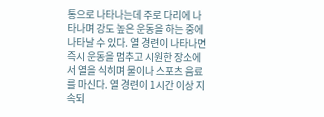통으로 나타나는데 주로 다리에 나타나며 강도 높은 운동을 하는 중에 나타날 수 있다. 열 경련이 나타나면 즉시 운동을 멈추고 시원한 장소에서 열을 식히며 물이나 스포츠 음료를 마신다. 열 경련이 1시간 이상 지속되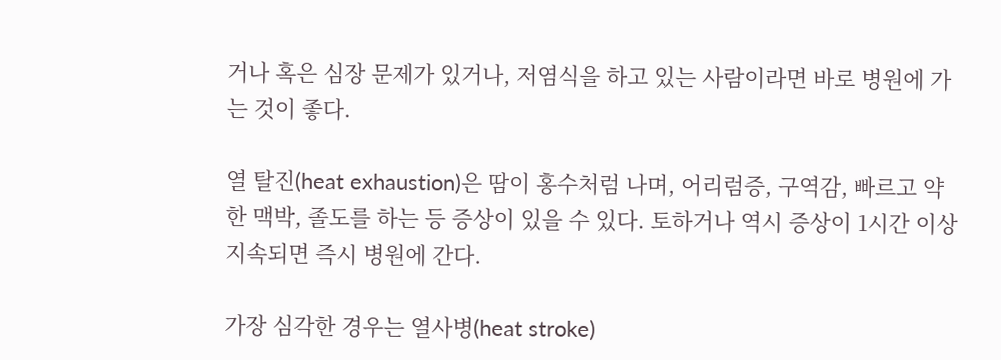거나 혹은 심장 문제가 있거나, 저염식을 하고 있는 사람이라면 바로 병원에 가는 것이 좋다.

열 탈진(heat exhaustion)은 땀이 홍수처럼 나며, 어리럼증, 구역감, 빠르고 약한 맥박, 졸도를 하는 등 증상이 있을 수 있다. 토하거나 역시 증상이 1시간 이상 지속되면 즉시 병원에 간다.

가장 심각한 경우는 열사병(heat stroke)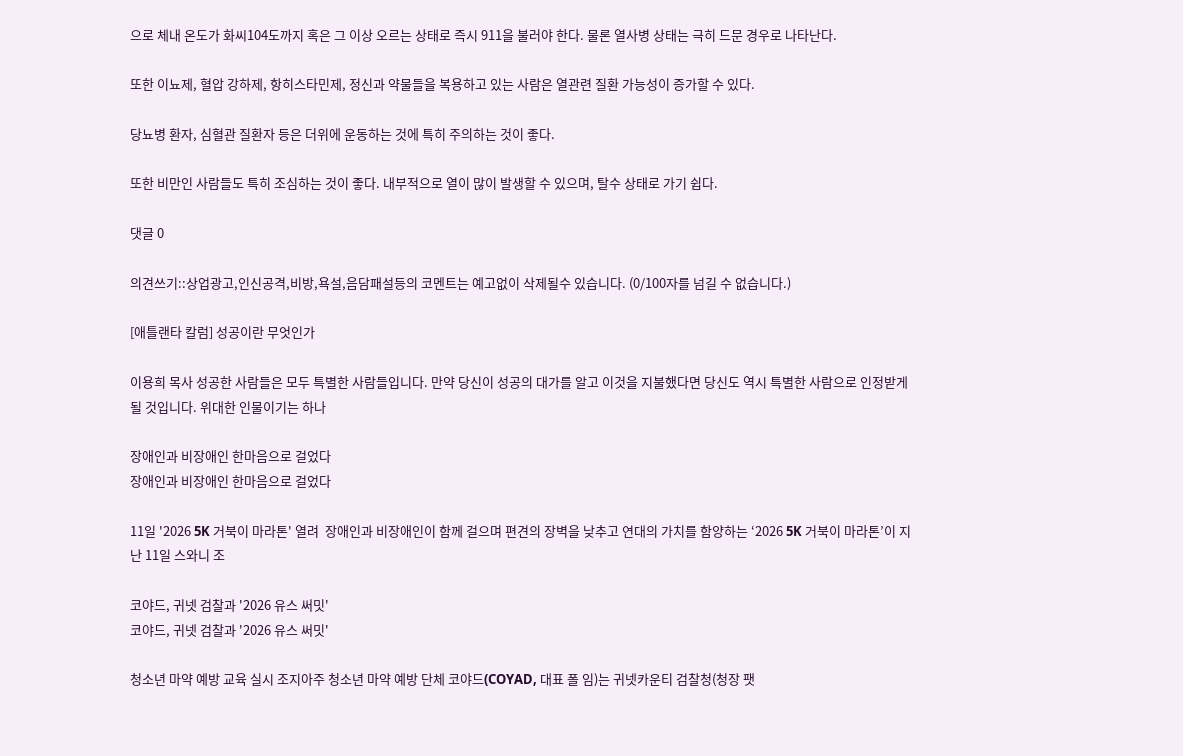으로 체내 온도가 화씨104도까지 혹은 그 이상 오르는 상태로 즉시 911을 불러야 한다. 물론 열사병 상태는 극히 드문 경우로 나타난다.

또한 이뇨제, 혈압 강하제, 항히스타민제, 정신과 약물들을 복용하고 있는 사람은 열관련 질환 가능성이 증가할 수 있다.

당뇨병 환자, 심혈관 질환자 등은 더위에 운동하는 것에 특히 주의하는 것이 좋다.

또한 비만인 사람들도 특히 조심하는 것이 좋다. 내부적으로 열이 많이 발생할 수 있으며, 탈수 상태로 가기 쉽다.

댓글 0

의견쓰기::상업광고,인신공격,비방,욕설,음담패설등의 코멘트는 예고없이 삭제될수 있습니다. (0/100자를 넘길 수 없습니다.)

[애틀랜타 칼럼] 성공이란 무엇인가

이용희 목사 성공한 사람들은 모두 특별한 사람들입니다. 만약 당신이 성공의 대가를 알고 이것을 지불했다면 당신도 역시 특별한 사람으로 인정받게 될 것입니다. 위대한 인물이기는 하나

장애인과 비장애인 한마음으로 걸었다
장애인과 비장애인 한마음으로 걸었다

11일 '2026 5K 거북이 마라톤' 열려  장애인과 비장애인이 함께 걸으며 편견의 장벽을 낮추고 연대의 가치를 함양하는 ‘2026 5K 거북이 마라톤’이 지난 11일 스와니 조

코야드, 귀넷 검찰과 '2026 유스 써밋'
코야드, 귀넷 검찰과 '2026 유스 써밋'

청소년 마약 예방 교육 실시 조지아주 청소년 마약 예방 단체 코야드(COYAD, 대표 폴 임)는 귀넷카운티 검찰청(청장 팻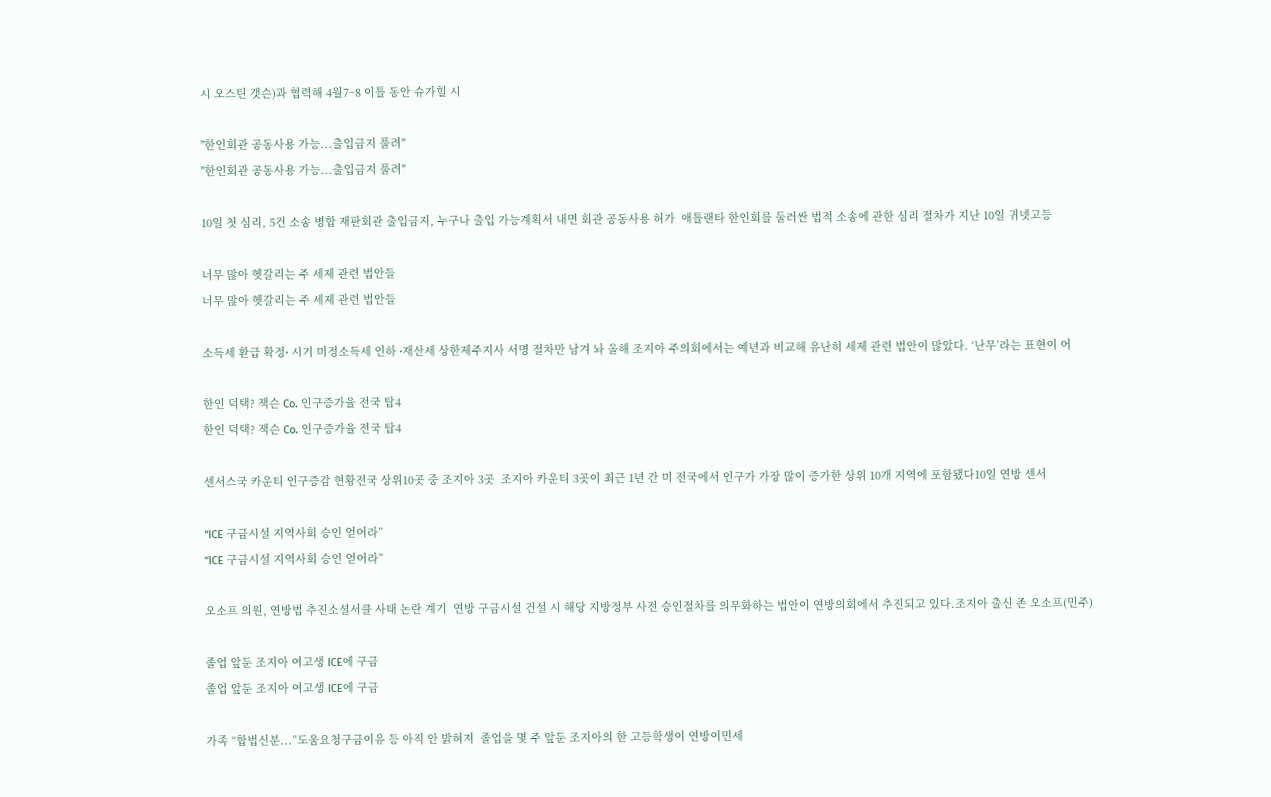시 오스틴 갯슨)과 협력해 4월7~8 이틀 동안 슈가힐 시

"한인회관 공동사용 가능...출입금지 풀려"
"한인회관 공동사용 가능...출입금지 풀려"

10일 첫 심리, 5건 소송 병합 재판회관 출입금지, 누구나 출입 가능계획서 내면 회관 공동사용 허가  애틀랜타 한인회를 둘러싼 법적 소송에 관한 심리 절차가 지난 10일 귀넷고등

너무 많아 헷갈리는 주 세제 관련 법안들
너무 많아 헷갈리는 주 세제 관련 법안들

소득세 환급 확정∙ 시기 미정소득세 인하 ∙재산세 상한제주지사 서명 절차만 남겨 놔 올해 조지아 주의회에서는 예년과 비교해 유난히 세제 관련 법안이 많았다. ‘난무’라는 표현이 어

한인 덕택? 잭슨 Co. 인구증가율 전국 탑4
한인 덕택? 잭슨 Co. 인구증가율 전국 탑4

센서스국 카운티 인구증감 현황전국 상위10곳 중 조지아 3곳  조지아 카운티 3곳이 최근 1년 간 미 전국에서 인구가 가장 많이 증가한 상위 10개 지역에 포함됐다10일 연방 센서

“ICE 구금시설 지역사회 승인 얻어라”
“ICE 구금시설 지역사회 승인 얻어라”

오소프 의원, 연방법 추진소셜서클 사태 논란 계기  연방 구금시설 건설 시 해당 지방정부 사전 승인절차를 의무화하는 법안이 연방의회에서 추진되고 있다.조지아 출신 존 오소프(민주)

졸업 앞둔 조지아 여고생 ICE에 구금
졸업 앞둔 조지아 여고생 ICE에 구금

가족 “합법신분...”도움요청구금이유 등 아직 안 밝혀져  졸업을 몇 주 앞둔 조지아의 한 고등학생이 연방이민세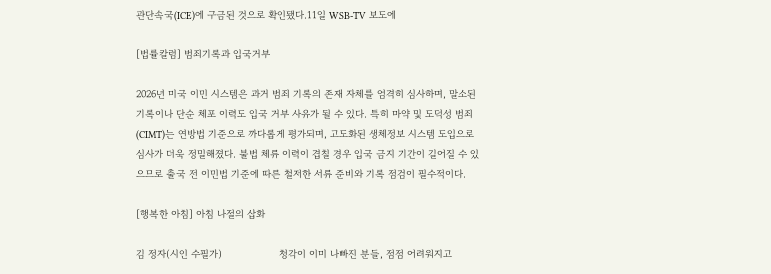관단속국(ICE)에 구금된 것으로 확인됐다.11일 WSB-TV 보도에

[법률칼럼] 범죄기록과 입국거부

2026년 미국 이민 시스템은 과거 범죄 기록의 존재 자체를 엄격히 심사하며, 말소된 기록이나 단순 체포 이력도 입국 거부 사유가 될 수 있다. 특히 마약 및 도덕성 범죄(CIMT)는 연방법 기준으로 까다롭게 평가되며, 고도화된 생체정보 시스템 도입으로 심사가 더욱 정밀해졌다. 불법 체류 이력이 겹칠 경우 입국 금지 기간이 길어질 수 있으므로 출국 전 이민법 기준에 따른 철저한 서류 준비와 기록 점검이 필수적이다.

[행복한 아침] 아침 나절의 삽화

김 정자(시인 수필가)                   청각이 이미 나빠진 분들, 점점 어려워지고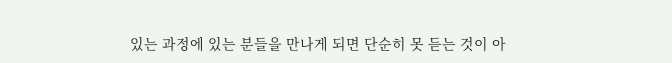있는 과정에 있는 분들을 만나게 되면 단순히 못 듣는 것이 아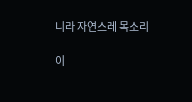니라 자연스레 목소리

이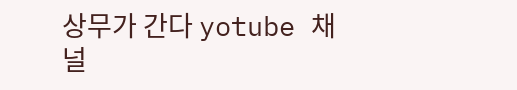상무가 간다 yotube 채널